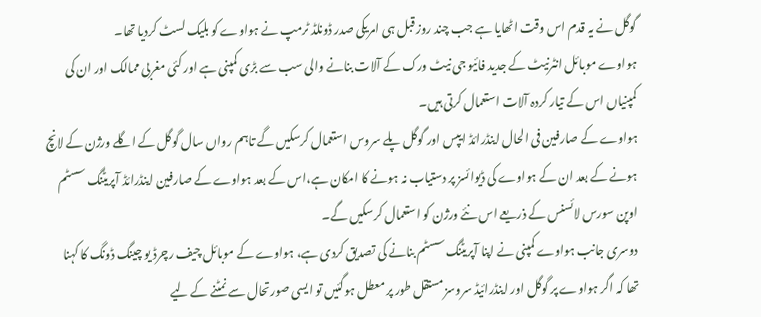گوگل نے یہ قدم اس وقت اٹھایا ہے جب چند روز قبل ہی امریکی صدر ڈونلڈ ٹرمپ نے ہواوے کو بلیک لسٹ کردیا تھا۔
ہواوے موبائل انٹرنیٹ کے جدید فائیو جی نیٹ ورک کے آلات بنانے والی سب سے بڑی کمپنی ہے اور کئی مغربی ممالک اور ان کی کمپنیاں اس کے تیار کردہ آلات استعمال کرتی ہیں۔
ہواوے کے صارفین فی الحال اینڈرائڈ ایپس اور گوگل پلے سروس استعمال کرسکیں گے تاہم رواں سال گوگل کے اگلے ورژن کے لانچ ہونے کے بعد ان کے ہواوے کی ڈیوائسز پر دستیاب نہ ہونے کا امکان ہے،اس کے بعد ہواوے کے صارفین اینڈرائڈ آپریٹنگ سسٹم اوپن سورس لائسنس کے ذریعے اس نئے ورژن کو استعمال کرسکیں گے۔
دوسری جانب ہواوے کمپنی نے اپنا آپریٹنگ سسٹم بنانے کی تصدیق کردی ہے، ہواوے کے موبائل چیف رچرڈ یو چینگ ڈونگ کا کہنا تھا کہ اگر ہواوے پر گوگل اور اینڈرائیڈ سروسز مستقل طور پر معطل ہوگئیں تو ایسی صورتحال سے نمٹنے کے لیے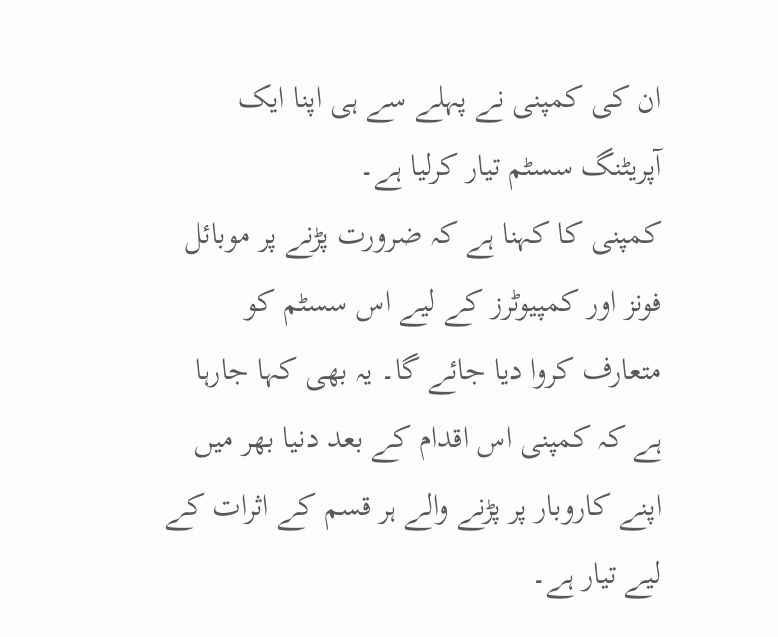ان کی کمپنی نے پہلے سے ہی اپنا ایک آپریٹنگ سسٹم تیار کرلیا ہے۔
کمپنی کا کہنا ہے کہ ضرورت پڑنے پر موبائل فونز اور کمپیوٹرز کے لیے اس سسٹم کو متعارف کروا دیا جائے گا۔ یہ بھی کہا جارہا ہے کہ کمپنی اس اقدام کے بعد دنیا بھر میں اپنے کاروبار پر پڑنے والے ہر قسم کے اثرات کے لیے تیار ہے۔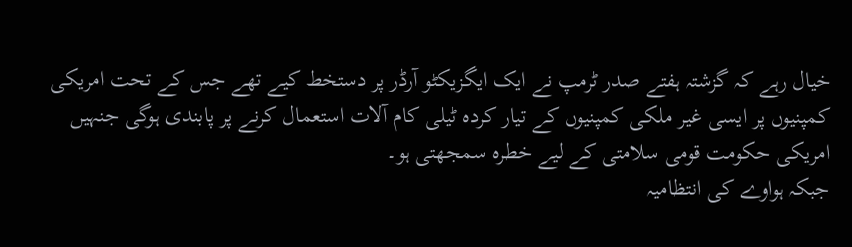خیال رہے کہ گزشتہ ہفتے صدر ٹرمپ نے ایک ایگزیکٹو آرڈر پر دستخط کیے تھے جس کے تحت امریکی کمپنیوں پر ایسی غیر ملکی کمپنیوں کے تیار کردہ ٹیلی کام آلات استعمال کرنے پر پابندی ہوگی جنہیں امریکی حکومت قومی سلامتی کے لیے خطرہ سمجھتی ہو۔
جبکہ ہواوے کی انتظامیہ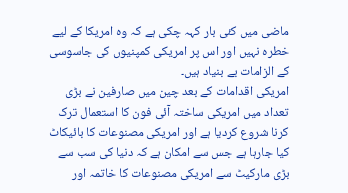ماضی میں کئی بار کہہ چکی ہے کہ وہ امریکا کے لیے خطرہ نہیں اور اس پر امریکی کمپنیوں کی جاسوسی کے الزامات بے بنیاد ہیں۔
امریکی اقدامات کے بعد چین میں صارفین نے بڑی تعداد میں امریکی ساختہ آئی فون کا استعمال ترک کرنا شروع کردیا ہے اور امریکی مصنوعات کا بائیکاٹ کیا جارہا ہے جس سے امکان ہے کہ دنیا کی سب سے بڑی مارکیٹ سے امریکی مصنوعات کا خاتمہ اور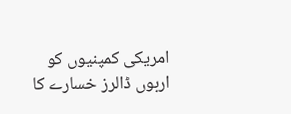امریکی کمپنیوں کو اربوں ڈالرز خسارے کا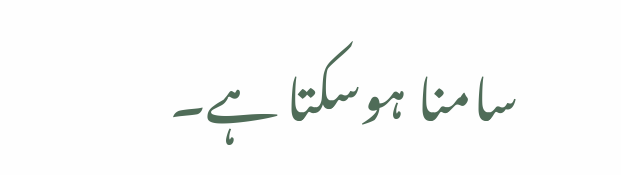سامنا ہوسکتا ہے۔